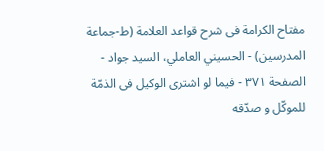مفتاح الکرامة فی شرح قواعد العلامة (ط-جماعة المدرسين) - الحسيني العاملي، السید جواد - الصفحة ٣٧١ - فیما لو اشتری الوکیل فی الذمّة للموکّل و صدّقه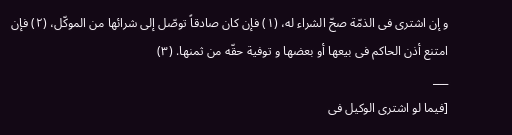و إن اشتری فی الذمّة صحّ الشراء له، (١) فإن کان صادقاً توصّل إلی شرائها من الموکّل، (٢) فإن امتنع أذن الحاکم فی بیعها أو بعضها و توفیة حقّه من ثمنها. (٣)
___
[فیما لو اشتری الوکیل فی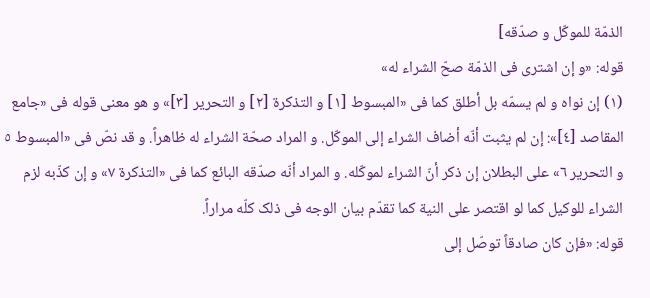الذمّة للموکّل و صدّقه]
قوله: «و إن اشتری فی الذمّة صحّ الشراء له»
(١) إن نواه و لم یسمّه بل أطلق کما فی «المبسوط [١] و التذکرة [٢] و التحریر [٣]» و هو معنی قوله فی «جامع المقاصد [٤]»: إن لم یثبت أنّه أضاف الشراء إلی الموکّل. و المراد صحّة الشراء له ظاهراً. و قد نصّ فی «المبسوط ٥ و التحریر ٦» علی البطلان إن ذکر أنّ الشراء لموکّله. و المراد أنّه صدّقه البائع کما فی «التذکرة ٧» و إن کذّبه لزم الشراء للوکیل کما لو اقتصر علی النیة کما تقدّم بیان الوجه فی ذلک کلّه مراراً.
قوله: «فإن کان صادقاً توصّل إلی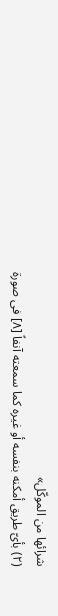شرائها من الموکّل»
(٢) بأیّ طریق أمکنه بنفسه أو غیره کما سمعته آنفاً [٨] فی صورة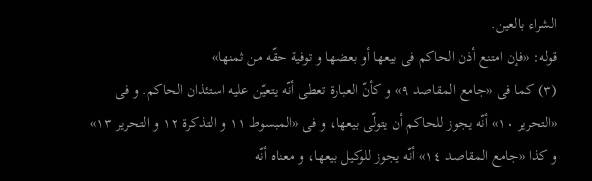الشراء بالعین.
قوله: «فإن امتنع أذن الحاکم فی بیعها أو بعضها و توفیة حقّه من ثمنها»
(٣) کما فی «جامع المقاصد ٩» و کأنّ العبارة تعطی أنّه یتعیّن علیه استئذان الحاکم. و فی «التحریر ١٠» أنّه یجوز للحاکم أن یتولّی بیعها، و فی «المبسوط ١١ و التذکرة ١٢ و التحریر ١٣» و کذا «جامع المقاصد ١٤» أنّه یجوز للوکیل بیعها، و معناه أنّه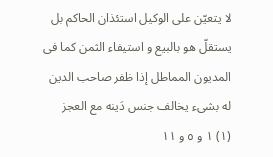لا یتعیّن علی الوکیل استئذان الحاکم بل یستقلّ هو بالبیع و استیفاء الثمن کما فی المدیون المماطل إذا ظفر صاحب الدین له بشیء یخالف جنس دَینه مع العجز
(١) ١ و ٥ و ١١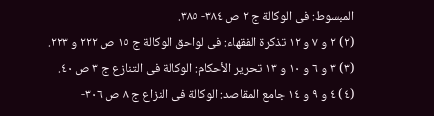المبسوط: فی الوکالة ج ٢ ص ٣٨٤- ٣٨٥.
(٢) ٢ و ٧ و ١٢ تذکرة الفقهاء: فی لواحق الوکالة ج ١٥ ص ٢٢٢ و ٢٢٣.
(٣) ٣ و ٦ و ١٠ و ١٣ تحریر الأحکام: الوکالة فی التنازع ج ٣ ص ٤٠.
(٤) ٤ و ٩ و ١٤ جامع المقاصد: الوکالة فی النزاع ج ٨ ص ٣٠٦-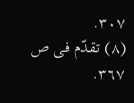٣٠٧.
(٨) تقدّم فی ص ٣٦٧.